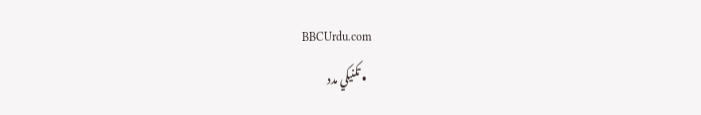BBCUrdu.com
  • تکنيکي مدد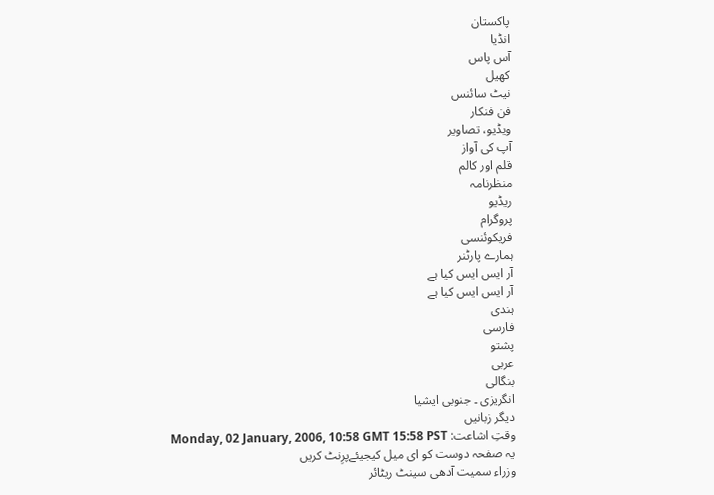پاکستان
انڈیا
آس پاس
کھیل
نیٹ سائنس
فن فنکار
ویڈیو، تصاویر
آپ کی آواز
قلم اور کالم
منظرنامہ
ریڈیو
پروگرام
فریکوئنسی
ہمارے پارٹنر
آر ایس ایس کیا ہے
آر ایس ایس کیا ہے
ہندی
فارسی
پشتو
عربی
بنگالی
انگریزی ۔ جنوبی ایشیا
دیگر زبانیں
وقتِ اشاعت: Monday, 02 January, 2006, 10:58 GMT 15:58 PST
یہ صفحہ دوست کو ای میل کیجیئےپرِنٹ کریں
وزراء سمیت آدھی سینٹ ریٹائر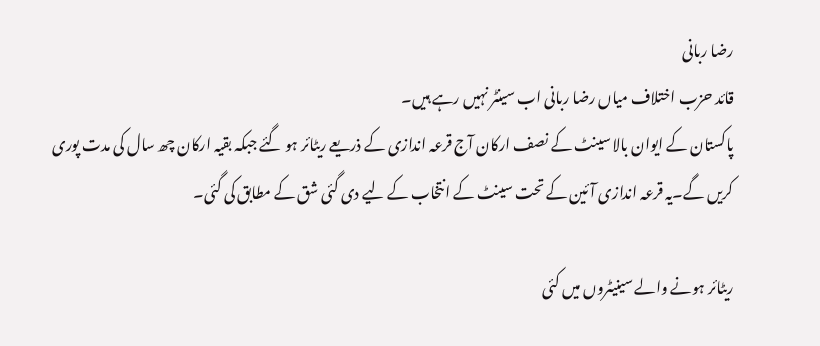رضا ربانی
قائد حزب اختلاف میاں رضا ربانی اب سینٹر نہیں رہے ہیں۔
پاکستان کے ایوان بالا سینٹ کے نصف ارکان آج قرعہ اندازی کے ذریعے ریٹائر ہو گئے جبکہ بقیہ ارکان چھ سال کی مدت پوری کریں گے۔یہ قرعہ اندازی آئین کے تحت سینٹ کے انتخاب کے لیے دی گئی شق کے مطابق کی گئی۔

ریٹائر ہونے والے سینیٹروں میں کئی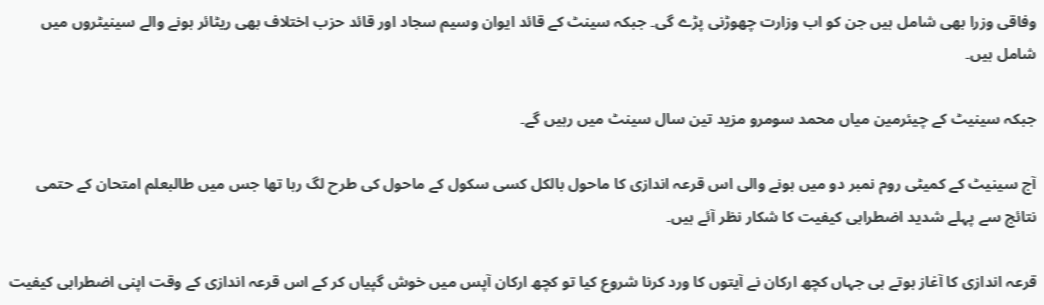وفاقی وزرا بھی شامل ہیں جن کو اب وزارت چھوڑنی پڑے گی۔ جبکہ سینٹ کے قائد ایوان وسیم سجاد اور قائد حزب اختلاف بھی ریٹائر ہونے والے سینیٹروں میں شامل ہیں۔

جبکہ سینیٹ کے چیئرمین میاں محمد سومرو مزید تین سال سینٹ میں رہیں گے۔

آج سینیٹ کے کمیٹی روم نمبر دو میں ہونے والی اس قرعہ اندازی کا ماحول بالکل کسی سکول کے ماحول کی طرح لگ رہا تھا جس میں طالبعلم امتحان کے حتمی نتائج سے پہلے شدید اضطرابی کیفیت کا شکار نظر آئے ہیں۔

قرعہ اندازی کا آغاز ہوتے ہی جہاں کچھ ارکان نے آیتوں کا ورد کرنا شروع کیا تو کچھ ارکان آپس میں خوش گپیاں کر کے اس قرعہ اندازی کے وقت اپنی اضطرابی کیفیت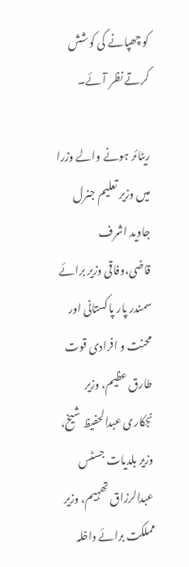کو چھپانے کی کوشش کرتے نظر آئے۔

ریٹائر ہونے والے وزرا میں وزیر تعلیم جنرل جاوید اشرف قاضی،وفاقی وزیر برائے سمندر پار پاکستانی اور محنت و افرادی قوت طارق عظیم، وزیر نجکاری عبدالحفیظ شیخ، وزیر بلدیات جسٹس عبدالرزاق تھہیم، وزیر مملکت برائے داخلہ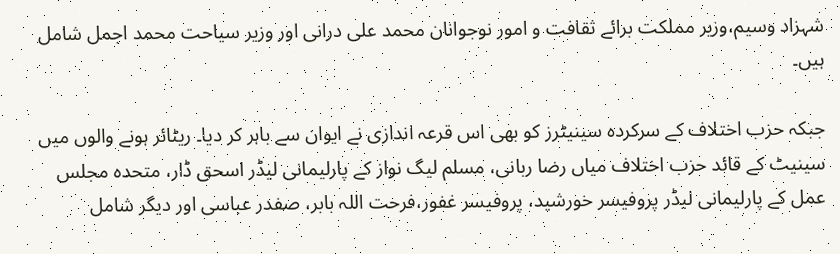شہزاد وسیم،وزیر مملکت برائے ثقافت و امور نوجوانان محمد علی درانی اور وزیر سیاحت محمد اجمل شامل ہیں۔

جبکہ حزب اختلاف کے سرکردہ سینیٹرز کو بھی اس قرعہ اندازی نے ایوان سے باہر کر دیا۔ ریٹائر ہونے والوں میں سینیٹ کے قائد حزب اختلاف میاں رضا ربانی، مسلم لیگ نواز کے پارلیمانی لیڈر اسحق ڈار، متحدہ مجلس عمل کے پارلیمانی لیڈر پروفیسر خورشید، پروفیسر غفور،فرحت اللہ بابر، صفدر عباسی اور دیگر شامل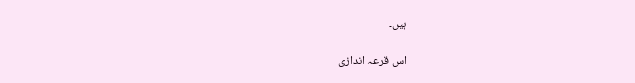ہیں۔

اس قرعہ اندازی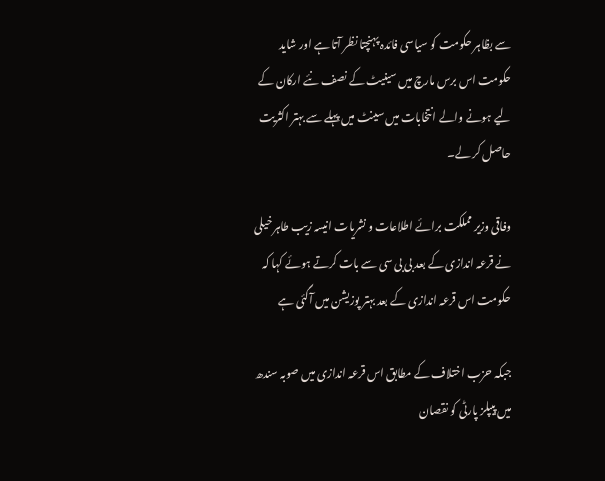سے بظاہر حکومت کو سیاسی فائدہ پہنچتا نظر آتا ہے اور شاید حکومت اس برس مارچ میں سینیٹ کے نصف نئے ارکان کے لیے ہونے والے انتخابات میں سینٹ میں پہلے سے بہتر اکثریت حاصل کر لے۔

وفاقی وزیر مملکت برائے اطلاعات و نشریات انیسہ زیب طاہر خیلی نے قرعہ اندازی کے بعد بی بی سی سے بات کرتے ہوئے کہا کہ حکومت اس قرعہ اندازی کے بعد بہتر پوزیشن میں آگئی ہے

جبکہ حزب اختلاف کے مطابق اس قرعہ اندازی میں صوبہ سندھ میں پیپلز پارٹی کو نقصان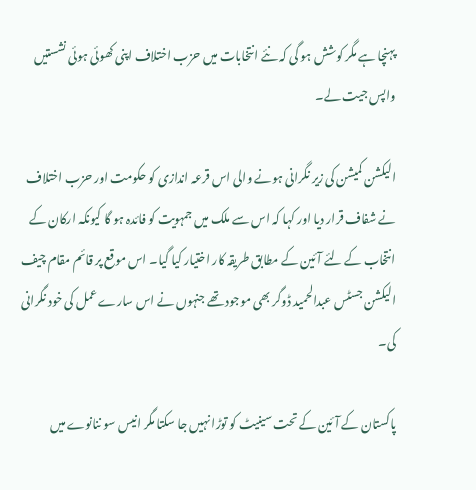پہنچا ہے مگر کوشش ہو گی کہ نئے انتخابات میں حزب اختلاف اپنی کھوئی ہوئی نشستیں واپس جیت لے۔

الیکشن کمیشن کی زیر نگرانی ہونے والی اس قرعہ اندازی کو حکومت اور حزب اختلاف نے شفاف قرار دیا اور کہا کہ اس سے ملک میں جمہویت کو فائدہ ہو گا کیونکہ ارکان کے انتخاب کے لئے آئین کے مطابق طریقہ کار اختیار کیا گیا۔ اس موقع پر قائم مقام چیف الیکشن جسٹس عبدالحمید ڈوگر بھی موجود تھے جنہوں نے اس سارے عمل کی خود نگرانی کی۔

پاکستان کے آئین کے تحت سینیٹ کو توڑا نہیں جا سکتا مگر انیس سو ننانوے میں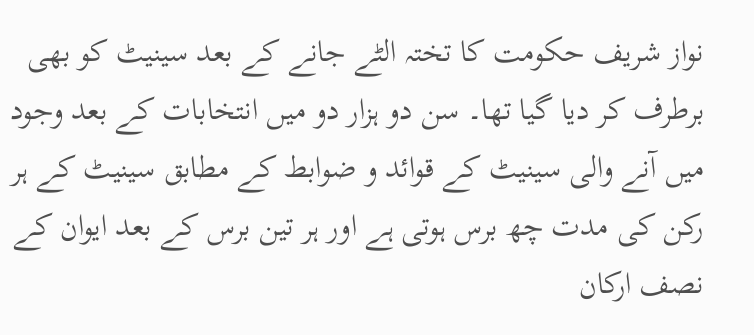نواز شریف حکومت کا تختہ الٹے جانے کے بعد سینیٹ کو بھی برطرف کر دیا گیا تھا۔ سن دو ہزار دو میں انتخابات کے بعد وجود میں آنے والی سینیٹ کے قوائد و ضوابط کے مطابق سینیٹ کے ہر رکن کی مدت چھ برس ہوتی ہے اور ہر تین برس کے بعد ایوان کے نصف ارکان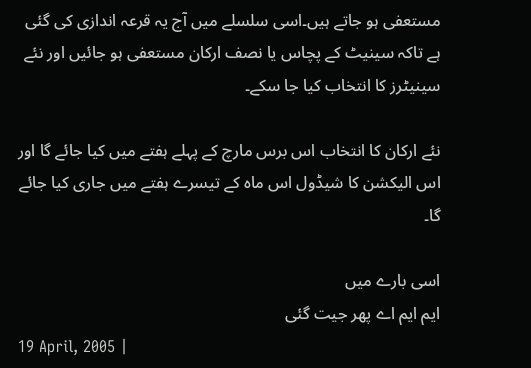مستعفی ہو جاتے ہیں۔اسی سلسلے میں آج یہ قرعہ اندازی کی گئی ہے تاکہ سینیٹ کے پچاس یا نصف ارکان مستعفی ہو جائیں اور نئے سینیٹرز کا انتخاب کیا جا سکے۔

نئے ارکان کا انتخاب اس برس مارچ کے پہلے ہفتے میں کیا جائے گا اور اس الیکشن کا شیڈول اس ماہ کے تیسرے ہفتے میں جاری کیا جائے گا۔

اسی بارے میں
ایم ایم اے پھر جیت گئی
19 April, 2005 |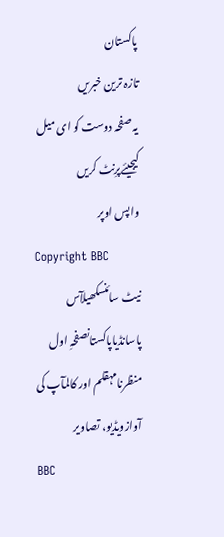پاکستان
تازہ ترین خبریں
یہ صفحہ دوست کو ای میل کیجیئےپرِنٹ کریں
واپس اوپر
Copyright BBC
نیٹ سائنسکھیلآس پاسانڈیاپاکستانصفحہِ اول
منظرنامہقلم اور کالمآپ کی آوازویڈیو، تصاویر
BBC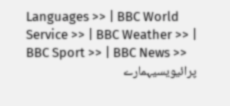Languages >> | BBC World Service >> | BBC Weather >> | BBC Sport >> | BBC News >>
پرائیویسیہمارے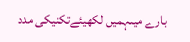بارے میںہمیں لکھیئےتکنیکی مدد